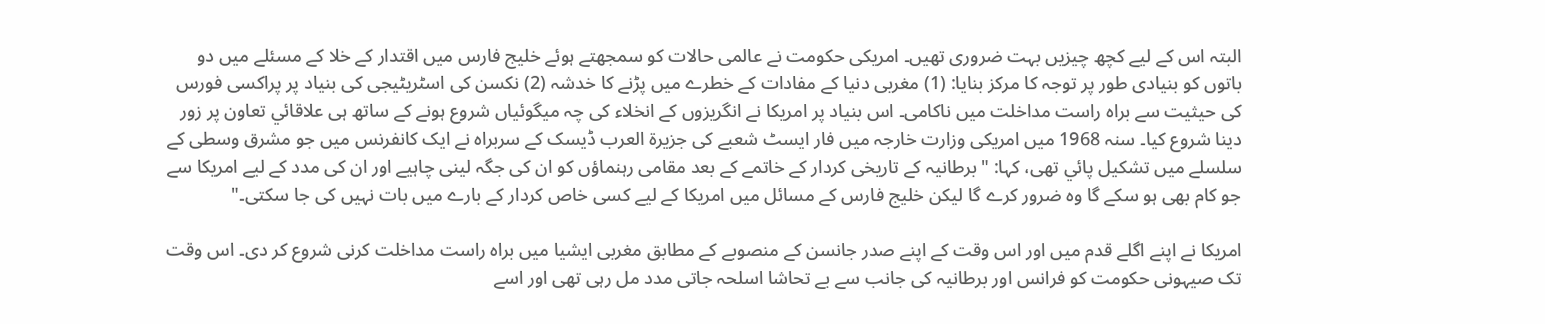البتہ اس کے لیے کچھ چیزیں بہت ضروری تھیں۔ امریکی حکومت نے عالمی حالات کو سمجھتے ہوئے خلیج فارس میں اقتدار کے خلا کے مسئلے میں دو باتوں کو بنیادی طور پر توجہ کا مرکز بنایا: (1) مغربی دنیا کے مفادات کے خطرے میں پڑنے کا خدشہ (2) نکسن کی اسٹریٹیجی کی بنیاد پر پراکسی فورس کی حیثیت سے براہ راست مداخلت میں ناکامی۔ اس بنیاد پر امریکا نے انگریزوں کے انخلاء کی چہ میگوئياں شروع ہونے کے ساتھ ہی علاقائي تعاون پر زور دینا شروع کیا۔ سنہ 1968 میں امریکی وزارت خارجہ میں فار ایسٹ شعبے کی جزیرۃ العرب ڈیسک کے سربراہ نے ایک کانفرنس میں جو مشرق وسطی کے سلسلے میں تشکیل پائي تھی، کہا: "برطانیہ کے تاریخی کردار کے خاتمے کے بعد مقامی رہنماؤں کو ان کی جگہ لینی چاہیے اور ان کی مدد کے لیے امریکا سے جو کام بھی ہو سکے گا وہ ضرور کرے گا لیکن خلیج فارس کے مسائل میں امریکا کے لیے کسی خاص کردار کے بارے میں بات نہیں کی جا سکتی۔"

امریکا نے اپنے اگلے قدم میں اور اس وقت کے اپنے صدر جانسن کے منصوبے کے مطابق مغربی ایشیا میں براہ راست مداخلت کرنی شروع کر دی۔ اس وقت تک صیہونی حکومت کو فرانس اور برطانیہ کی جانب سے بے تحاشا اسلحہ جاتی مدد مل رہی تھی اور اسے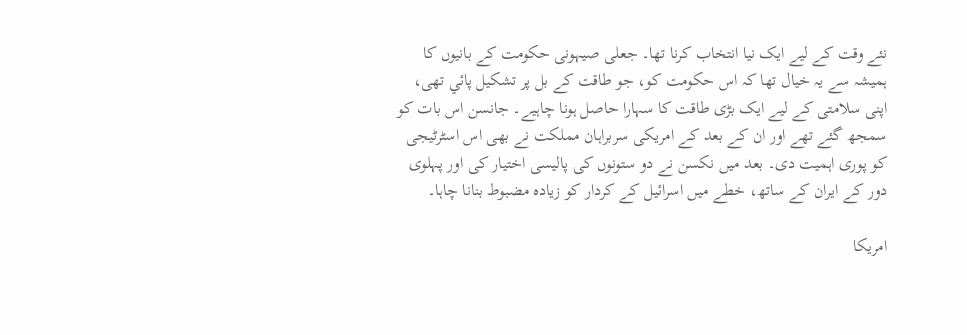نئے وقت کے لیے ایک نیا انتخاب کرنا تھا۔ جعلی صیہونی حکومت کے بانیوں کا ہمیشہ سے یہ خیال تھا کہ اس حکومت کو، جو طاقت کے بل پر تشکیل پائي تھی، اپنی سلامتی کے لیے ایک بڑی طاقت کا سہارا حاصل ہونا چاہیے۔ جانسن اس بات کو سمجھ گئے تھے اور ان کے بعد کے امریکی سربراہان مملکت نے بھی اس اسٹرٹیجی کو پوری اہمیت دی۔ بعد میں نکسن نے دو ستونوں کی پالیسی اختیار کی اور پہلوی دور کے ایران کے ساتھ، خطے میں اسرائیل کے کردار کو زیادہ مضبوط بنانا چاہا۔

امریکا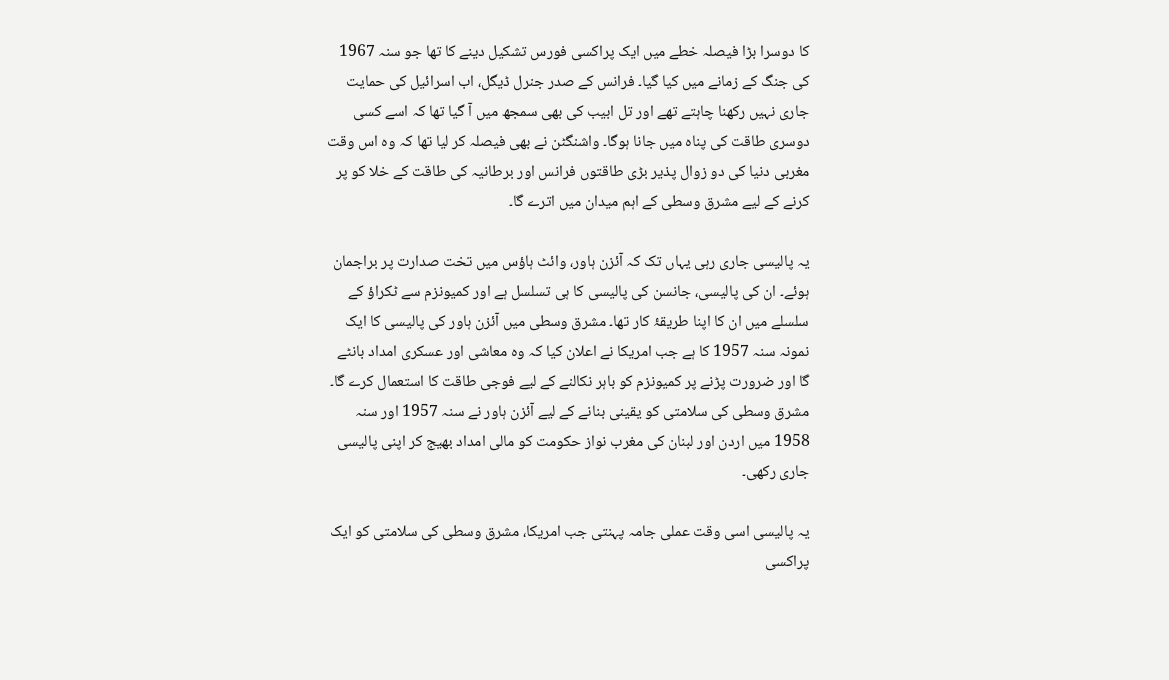کا دوسرا بڑا فیصلہ خطے میں ایک پراکسی فورس تشکیل دینے کا تھا جو سنہ 1967 کی جنگ کے زمانے میں کیا گيا۔ فرانس کے صدر جنرل ڈیگل، اب اسرائيل کی حمایت جاری نہیں رکھنا چاہتے تھے اور تل ابیب کی بھی سمجھ میں آ گيا تھا کہ اسے کسی دوسری طاقت کی پناہ میں جانا ہوگا۔ واشنگٹن نے بھی فیصلہ کر لیا تھا کہ وہ اس وقت مغربی دنیا کی دو زوال پذیر بڑی طاقتوں فرانس اور برطانیہ کی طاقت کے خلا کو پر کرنے کے لیے مشرق وسطی کے اہم میدان میں اترے گا۔

یہ پالیسی جاری رہی یہاں تک کہ آئزن ہاور، وائٹ ہاؤس میں تخت صدارت پر براجمان ہوئے۔ ان کی پالیسی، جانسن کی پالیسی کا ہی تسلسل ہے اور کمیونزم سے ٹکراؤ کے سلسلے میں ان کا اپنا طریقۂ کار تھا۔ مشرق وسطی میں آئزن ہاور کی پالیسی کا ایک نمونہ سنہ 1957 کا ہے جب امریکا نے اعلان کیا کہ وہ معاشی اور عسکری امداد بانٹے گا اور ضرورت پڑنے پر کمیونزم کو باہر نکالنے کے لیے فوجی طاقت کا استعمال کرے گا۔ مشرق وسطی کی سلامتی کو یقینی بنانے کے لیے آئزن ہاور نے سنہ 1957 اور سنہ 1958 میں اردن اور لبنان کی مغرب نواز حکومت کو مالی امداد بھیج کر اپنی پالیسی جاری رکھی۔

یہ پالیسی اسی وقت عملی جامہ پہنتی جب امریکا، مشرق وسطی کی سلامتی کو ایک پراکسی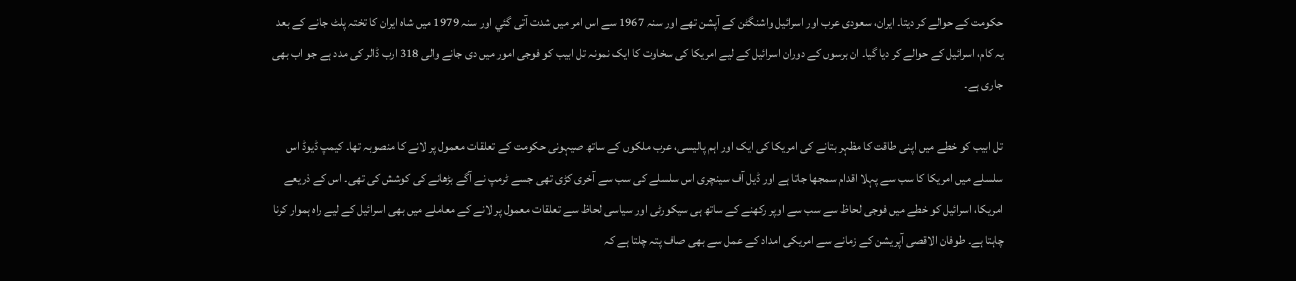حکومت کے حوالے کر دیتا۔ ایران، سعودی عرب اور اسرائيل واشنگٹن کے آپشن تھے اور سنہ 1967 سے اس امر میں شدت آتی گئي اور سنہ 1979 میں شاہ ایران کا تختہ پلٹ جانے کے بعد یہ کام، اسرائیل کے حوالے کر دیا گيا۔ ان برسوں کے دوران اسرائيل کے لیے امریکا کی سخاوت کا ایک نمونہ تل ابیب کو فوجی امور میں دی جانے والی 318 ارب ڈالر کی مدد ہے جو اب بھی جاری ہے۔

تل ابیب کو خطے میں اپنی طاقت کا مظہر بتانے کی امریکا کی ایک اور اہم پالیسی، عرب ملکوں کے ساتھ صیہونی حکومت کے تعلقات معمول پر لانے کا منصوبہ تھا۔ کیمپ ڈیوڈ اس سلسلے میں امریکا کا سب سے پہلا اقدام سمجھا جاتا ہے اور ڈیل آف سینچری اس سلسلے کی سب سے آخری کڑی تھی جسے ٹرمپ نے آگے بڑھانے کی کوشش کی تھی۔ اس کے ذریعے امریکا، اسرائیل کو خطے میں فوجی لحاظ سے سب سے اوپر رکھنے کے ساتھ ہی سیکورٹی اور سیاسی لحاظ سے تعلقات معمول پر لانے کے معاملے میں بھی اسرائیل کے لیے راہ ہموار کرنا چاہتا ہے۔ طوفان الاقصی آپریشن کے زمانے سے امریکی امداد کے عمل سے بھی صاف پتہ چلتا ہے کہ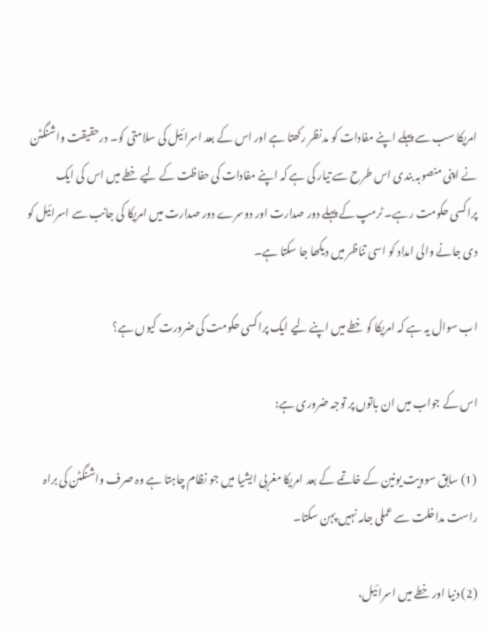امریکا سب سے پہلے اپنے مفادات کو مدنظر رکھتا ہے اور اس کے بعد اسرائيل کی سلامتی کو۔ درحقیقت واشنگٹن نے اپنی منصوبہ بندی اس طرح سے تیار کی ہے کہ اپنے مفادات کی حفاظت کے لیے خطے میں اس کی ایک پراکسی حکومت رہے۔ ٹرمپ کے پہلے دور صدارت اور دوسرے دور صدارت میں امریکا کی جانب سے اسرائيل کو دی جانے والی امداد کو اسی تناظر میں دیکھا جا سکتا ہے۔

اب سوال یہ ہے کہ امریکا کو خطے میں اپنے لیے ایک پراکسی حکومت کی ضرورت کیوں ہے؟

اس کے جواب میں ان باتوں پر توجہ ضروری ہے:

(1) سابق سوویت یونین کے خاتمے کے بعد امریکا مغربی ایشیا میں جو نظام چاہتا ہے وہ صرف واشنگٹن کی براہ راست مداخلت سے عملی جامہ نہیں پہن سکتا۔

(2) دنیا اور خطے میں اسرائيل،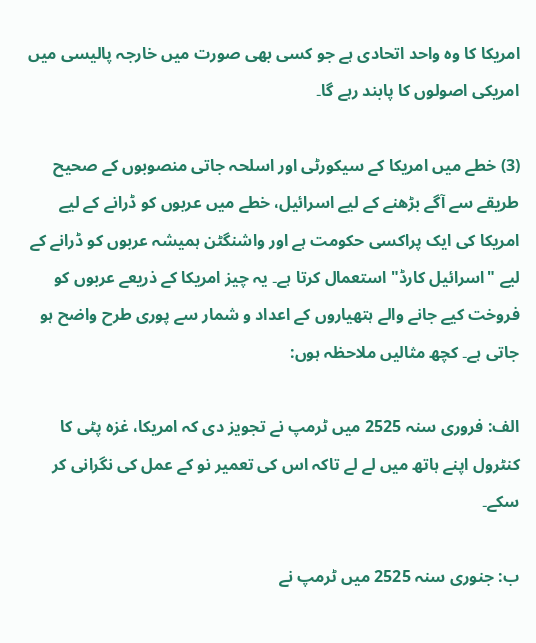امریکا کا وہ واحد اتحادی ہے جو کسی بھی صورت میں خارجہ پالیسی میں امریکی اصولوں کا پابند رہے گا۔

(3) خطے میں امریکا کے سیکورٹی اور اسلحہ جاتی منصوبوں کے صحیح طریقے سے آگے بڑھنے کے لیے اسرائيل، خطے میں عربوں کو ڈرانے کے لیے امریکا کی ایک پراکسی حکومت ہے اور واشنگٹن ہمیشہ عربوں کو ڈرانے کے لیے "اسرائيل کارڈ" استعمال کرتا ہے۔ یہ چیز امریکا کے ذریعے عربوں کو فروخت کیے جانے والے ہتھیاروں کے اعداد و شمار سے پوری طرح واضح ہو جاتی ہے۔ کچھ مثالیں ملاحظہ ہوں:

الف: فروری سنہ 2525 میں ٹرمپ نے تجویز دی کہ امریکا، غزہ پٹی کا کنٹرول اپنے ہاتھ میں لے لے تاکہ اس کی تعمیر نو کے عمل کی نگرانی کر سکے۔

ب: جنوری سنہ 2525 میں ٹرمپ نے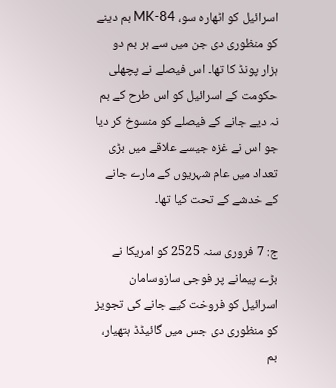اسرائیل کو اٹھارہ سو، MK-84 بم دینے کو منظوری دی جن میں سے ہر بم دو ہزار پونڈ کا تھا۔ اس فیصلے نے پچھلی حکومت کے اسرائيل کو اس طرح کے بم نہ دیے جانے کے فیصلے کو منسوخ کر دیا جو اس نے غزہ جیسے علاقے میں بڑی تعداد میں عام شہریوں کے مارے جانے کے خدشے کے تحت کیا تھا۔

ج: 7 فروری سنہ 2525 کو امریکا نے بڑے پیمانے پر فوجی سازوسامان اسرائيل کو فروخت کیے جانے کی تجویز کو منظوری دی جس میں گائیڈڈ ہتھیار، بم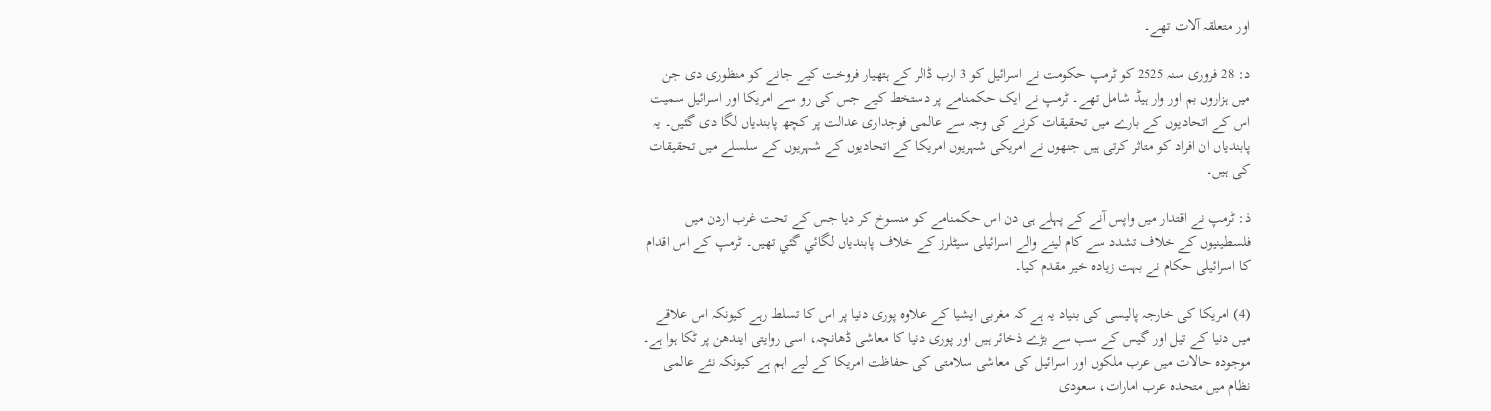اور متعلقہ آلات تھے۔

د: 28 فروری سنہ 2525 کو ٹرمپ حکومت نے اسرائيل کو 3 ارب ڈالر کے ہتھیار فروخت کیے جانے کو منظوری دی جن میں ہزاروں بم اور وار ہیڈ شامل تھے۔ ٹرمپ نے ایک حکمنامے پر دستخط کیے جس کی رو سے امریکا اور اسرائيل سمیت اس کے اتحادیوں کے بارے میں تحقیقات کرنے کی وجہ سے عالمی فوجداری عدالت پر کچھ پابندیاں لگا دی گئيں۔ یہ پابندیاں ان افراد کو متاثر کرتی ہیں جنھوں نے امریکی شہریوں امریکا کے اتحادیوں کے شہریوں کے سلسلے میں تحقیقات کی ہیں۔

ذ: ٹرمپ نے اقتدار میں واپس آنے کے پہلے ہی دن اس حکمنامے کو منسوخ کر دیا جس کے تحت غرب اردن میں فلسطینیوں کے خلاف تشدد سے کام لینے والے اسرائيلی سیٹلرز کے خلاف پابندیاں لگائي گئي تھیں۔ ٹرمپ کے اس اقدام کا اسرائيلی حکام نے بہت زیادہ خیر مقدم کیا۔

(4) امریکا کی خارجہ پالیسی کی بنیاد یہ ہے کہ مغربی ایشیا کے علاوہ پوری دنیا پر اس کا تسلط رہے کیونکہ اس علاقے میں دنیا کے تیل اور گيس کے سب سے بڑے ذخائر ہیں اور پوری دنیا کا معاشی ڈھانچہ، اسی روایتی ایندھن پر ٹکا ہوا ہے۔ موجودہ حالات میں عرب ملکوں اور اسرائيل کی معاشی سلامتی کی حفاظت امریکا کے لیے اہم ہے کیونکہ نئے عالمی نظام میں متحدہ عرب امارات، سعودی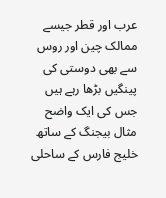عرب اور قطر جیسے ممالک چین اور روس سے بھی دوستی کی پینگیں بڑھا رہے ہیں جس کی ایک واضح مثال بیجنگ کے ساتھ خلیج فارس کے ساحلی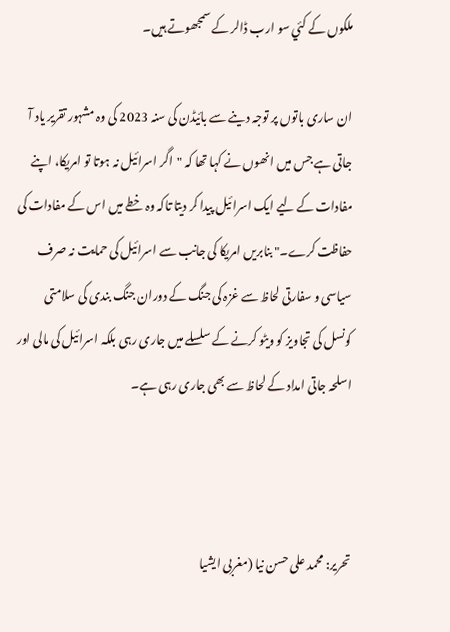ملکوں کے کئي سو ارب ڈالر کے سمجھوتے ہیں۔

ان ساری باتوں پر توجہ دینے سے بائيڈن کی سنہ 2023 کی وہ مشہور تقریر یاد آ جاتی ہے جس میں انھوں نے کہا تھا کہ "اگر اسرائيل نہ ہوتا تو امریکا، اپنے مفادات کے لیے ایک اسرائيل پیدا کر دیتا تاکہ وہ خطے میں اس کے مفادات کی حفاظت کرے۔" بنابریں امریکا کی جانب سے اسرائيل کی حمایت نہ صرف سیاسی و سفارتی لحاظ سے غزہ کی جنگ کے دوران جنگ بندی کی سلامتی کونسل کی تجاویز کو ویٹو کرنے کے سلسلے میں جاری رہی بلکہ اسرائيل کی مالی اور اسلحہ جاتی امداد کے لحاظ سے بھی جاری رہی ہے۔



تحریر: محمد علی حسن نیا (مغربی ایشیا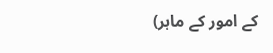کے امور کے ماہر)